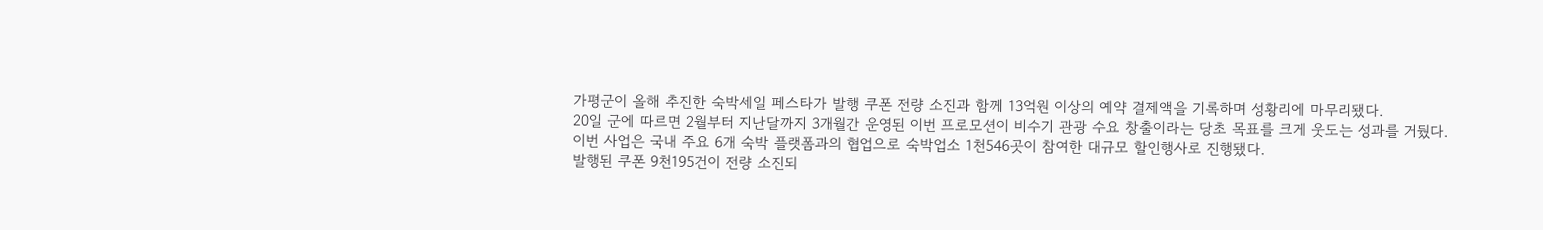가평군이 올해 추진한 숙박세일 페스타가 발행 쿠폰 전량 소진과 함께 13억원 이상의 예약 결제액을 기록하며 성황리에 마무리됐다.
20일 군에 따르면 2월부터 지난달까지 3개월간 운영된 이번 프로모션이 비수기 관광 수요 창출이라는 당초 목표를 크게 웃도는 성과를 거뒀다.
이번 사업은 국내 주요 6개 숙박 플랫폼과의 협업으로 숙박업소 1천546곳이 참여한 대규모 할인행사로 진행됐다.
발행된 쿠폰 9천195건이 전량 소진되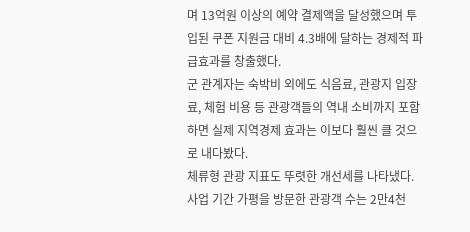며 13억원 이상의 예약 결제액을 달성했으며 투입된 쿠폰 지원금 대비 4.3배에 달하는 경제적 파급효과를 창출했다.
군 관계자는 숙박비 외에도 식음료, 관광지 입장료, 체험 비용 등 관광객들의 역내 소비까지 포함하면 실제 지역경제 효과는 이보다 훨씬 클 것으로 내다봤다.
체류형 관광 지표도 뚜렷한 개선세를 나타냈다.
사업 기간 가평을 방문한 관광객 수는 2만4천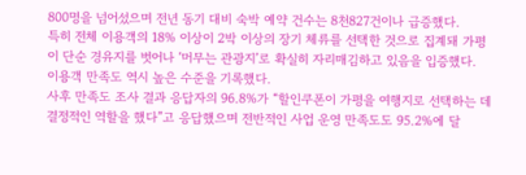800명을 넘어섰으며 전년 동기 대비 숙박 예약 건수는 8천827건이나 급증했다.
특히 전체 이용객의 18% 이상이 2박 이상의 장기 체류를 선택한 것으로 집계돼 가평이 단순 경유지를 벗어나 ‘머무는 관광지’로 확실히 자리매김하고 있음을 입증했다.
이용객 만족도 역시 높은 수준을 기록했다.
사후 만족도 조사 결과 응답자의 96.8%가 “할인쿠폰이 가평을 여행지로 선택하는 데 결정적인 역할을 했다”고 응답했으며 전반적인 사업 운영 만족도도 95.2%에 달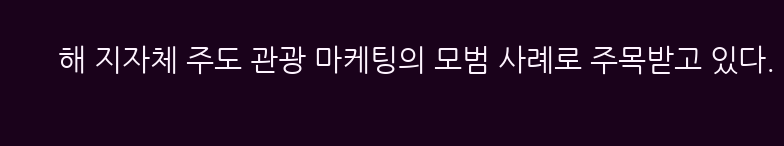해 지자체 주도 관광 마케팅의 모범 사례로 주목받고 있다.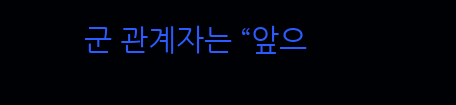군 관계자는 “앞으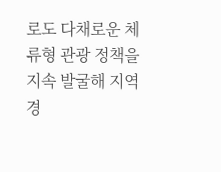로도 다채로운 체류형 관광 정책을 지속 발굴해 지역 경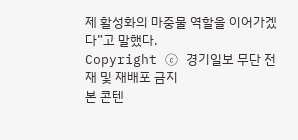제 활성화의 마중물 역할을 이어가겠다”고 말했다.
Copyright ⓒ 경기일보 무단 전재 및 재배포 금지
본 콘텐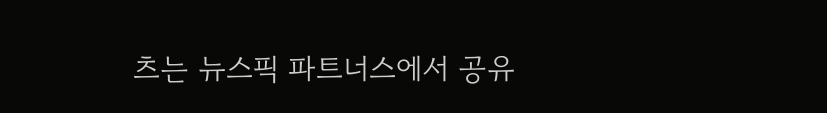츠는 뉴스픽 파트너스에서 공유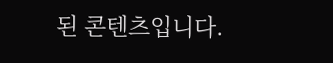된 콘텐츠입니다.